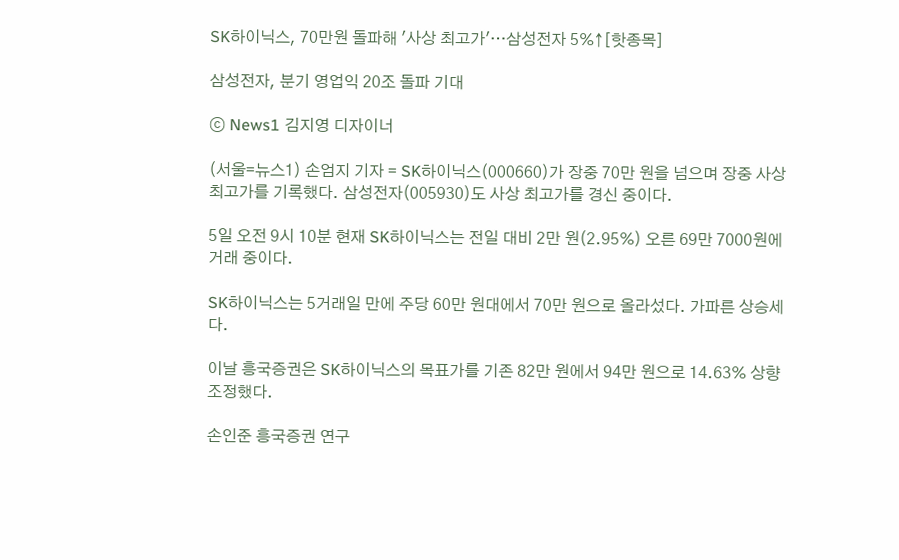SK하이닉스, 70만원 돌파해 '사상 최고가'…삼성전자 5%↑[핫종목]

삼성전자, 분기 영업익 20조 돌파 기대

ⓒ News1 김지영 디자이너

(서울=뉴스1) 손엄지 기자 = SK하이닉스(000660)가 장중 70만 원을 넘으며 장중 사상 최고가를 기록했다. 삼성전자(005930)도 사상 최고가를 경신 중이다.

5일 오전 9시 10분 현재 SK하이닉스는 전일 대비 2만 원(2.95%) 오른 69만 7000원에 거래 중이다.

SK하이닉스는 5거래일 만에 주당 60만 원대에서 70만 원으로 올라섰다. 가파른 상승세다.

이날 흥국증권은 SK하이닉스의 목표가를 기존 82만 원에서 94만 원으로 14.63% 상향 조정했다.

손인준 흥국증권 연구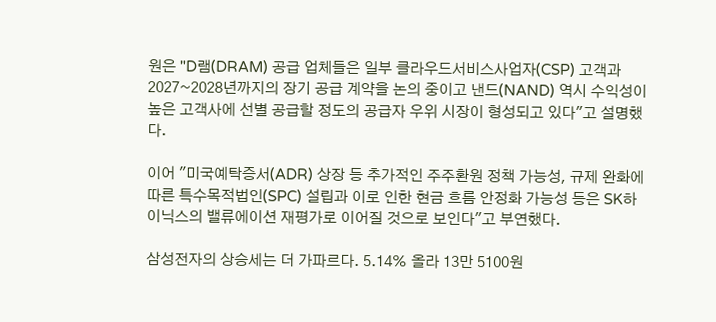원은 "D램(DRAM) 공급 업체들은 일부 클라우드서비스사업자(CSP) 고객과 2027~2028년까지의 장기 공급 계약을 논의 중이고 낸드(NAND) 역시 수익성이 높은 고객사에 선별 공급할 정도의 공급자 우위 시장이 형성되고 있다"고 설명했다.

이어 "미국예탁증서(ADR) 상장 등 추가적인 주주환원 정책 가능성, 규제 완화에 따른 특수목적법인(SPC) 설립과 이로 인한 현금 흐름 안정화 가능성 등은 SK하이닉스의 밸류에이션 재평가로 이어질 것으로 보인다"고 부연했다.

삼성전자의 상승세는 더 가파르다. 5.14% 올라 13만 5100원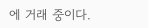에 거래 중이다.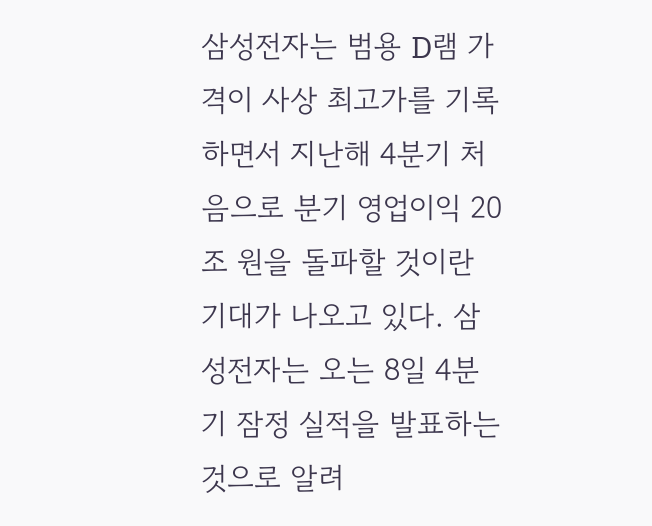삼성전자는 범용 D램 가격이 사상 최고가를 기록하면서 지난해 4분기 처음으로 분기 영업이익 20조 원을 돌파할 것이란 기대가 나오고 있다. 삼성전자는 오는 8일 4분기 잠정 실적을 발표하는 것으로 알려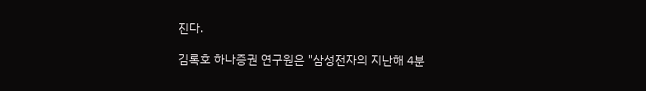진다.

김록호 하나증권 연구원은 "삼성전자의 지난해 4분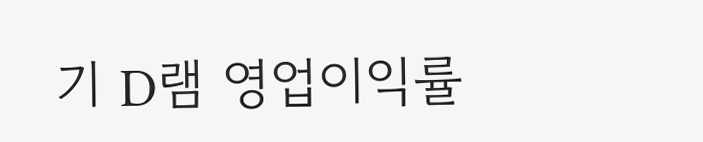기 D램 영업이익률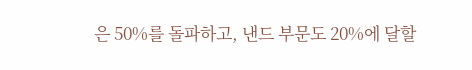은 50%를 돌파하고, 낸드 부문도 20%에 달할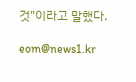것"이라고 말했다.

eom@news1.kr